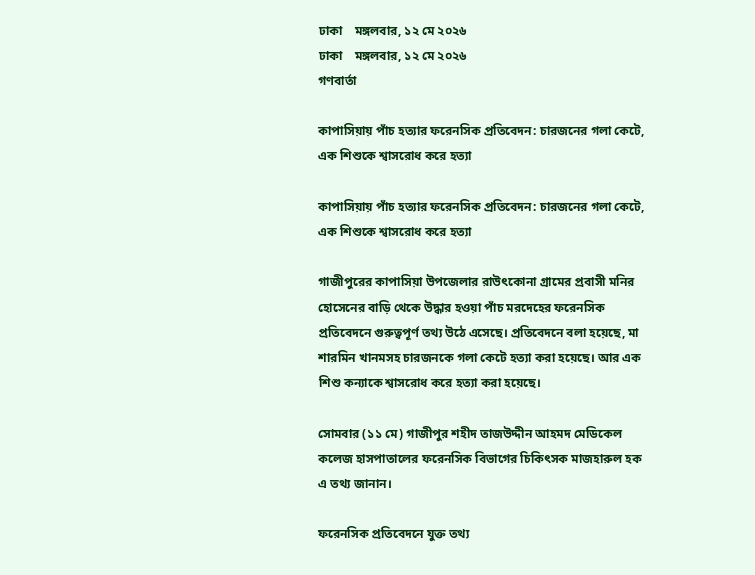ঢাকা    মঙ্গলবার, ১২ মে ২০২৬
ঢাকা    মঙ্গলবার, ১২ মে ২০২৬
গণবার্তা

কাপাসিয়ায় পাঁচ হত্যার ফরেনসিক প্রতিবেদন: চারজনের গলা কেটে, এক শিশুকে শ্বাসরোধ করে হত্যা

কাপাসিয়ায় পাঁচ হত্যার ফরেনসিক প্রতিবেদন: চারজনের গলা কেটে, এক শিশুকে শ্বাসরোধ করে হত্যা

গাজীপুরের কাপাসিয়া উপজেলার রাউৎকোনা গ্রামের প্রবাসী মনির হোসেনের বাড়ি থেকে উদ্ধার হওয়া পাঁচ মরদেহের ফরেনসিক প্রতিবেদনে গুরুত্বপূর্ণ তথ্য উঠে এসেছে। প্রতিবেদনে বলা হয়েছে, মা শারমিন খানমসহ চারজনকে গলা কেটে হত্যা করা হয়েছে। আর এক শিশু কন্যাকে শ্বাসরোধ করে হত্যা করা হয়েছে।

সোমবার (১১ মে) গাজীপুর শহীদ তাজউদ্দীন আহমদ মেডিকেল কলেজ হাসপাতালের ফরেনসিক বিভাগের চিকিৎসক মাজহারুল হক এ তথ্য জানান।

ফরেনসিক প্রতিবেদনে যুক্ত তথ্য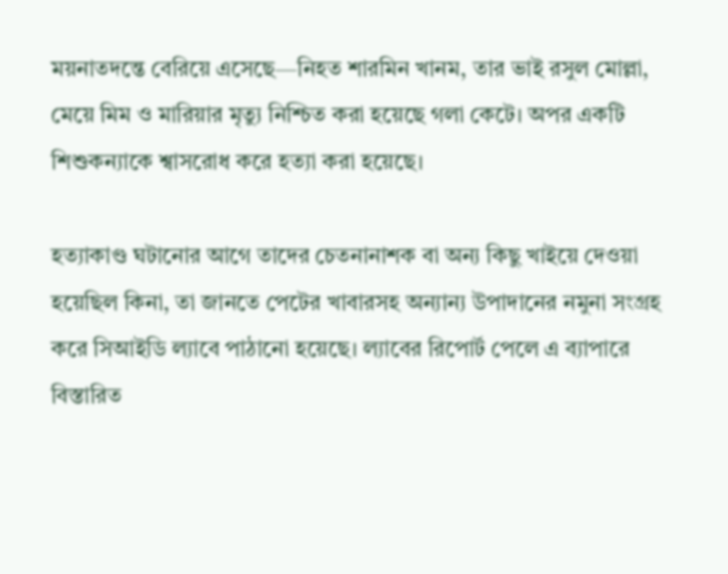ময়নাতদন্তে বেরিয়ে এসেছে—নিহত শারমিন খানম, তার ভাই রসুল মোল্লা, মেয়ে মিম ও মারিয়ার মৃত্যু নিশ্চিত করা হয়েছে গলা কেটে। অপর একটি শিশুকন্যাকে শ্বাসরোধ করে হত্যা করা হয়েছে।

হত্যাকাণ্ড ঘটানোর আগে তাদের চেতনানাশক বা অন্য কিছু খাইয়ে দেওয়া হয়েছিল কিনা, তা জানতে পেটের খাবারসহ অন্যান্য উপাদানের নমুনা সংগ্রহ করে সিআইডি ল্যাবে পাঠানো হয়েছে। ল্যাবের রিপোর্ট পেলে এ ব্যাপারে বিস্তারিত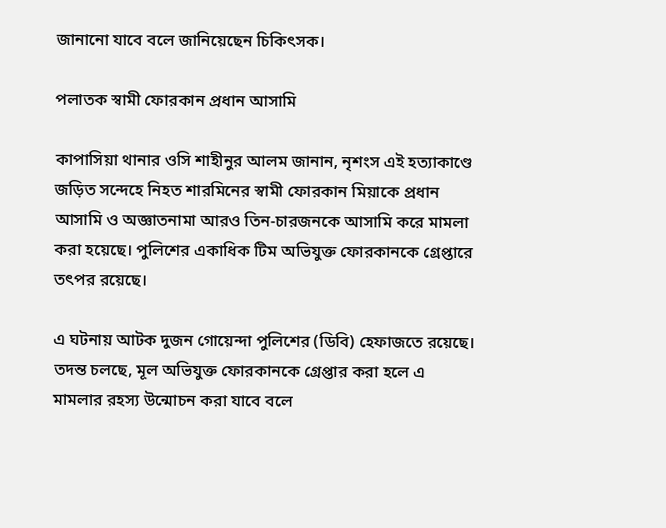জানানো যাবে বলে জানিয়েছেন চিকিৎসক।

পলাতক স্বামী ফোরকান প্রধান আসামি

কাপাসিয়া থানার ওসি শাহীনুর আলম জানান, নৃশংস এই হত্যাকাণ্ডে জড়িত সন্দেহে নিহত শারমিনের স্বামী ফোরকান মিয়াকে প্রধান আসামি ও অজ্ঞাতনামা আরও তিন-চারজনকে আসামি করে মামলা করা হয়েছে। পুলিশের একাধিক টিম অভিযুক্ত ফোরকানকে গ্রেপ্তারে তৎপর রয়েছে।

এ ঘটনায় আটক দুজন গোয়েন্দা পুলিশের (ডিবি) হেফাজতে রয়েছে। তদন্ত চলছে, মূল অভিযুক্ত ফোরকানকে গ্রেপ্তার করা হলে এ মামলার রহস্য উন্মোচন করা যাবে বলে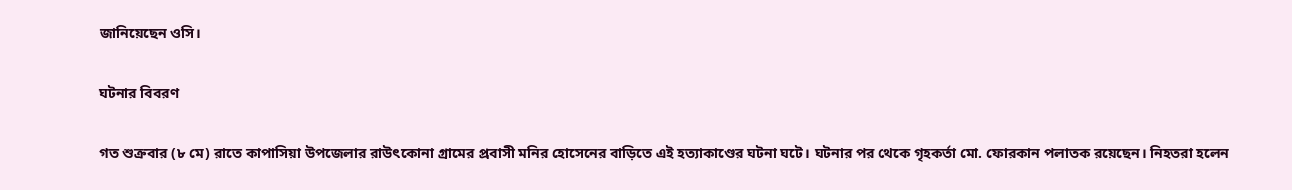জানিয়েছেন ওসি।

ঘটনার বিবরণ

গত শুক্রবার (৮ মে) রাতে কাপাসিয়া উপজেলার রাউৎকোনা গ্রামের প্রবাসী মনির হোসেনের বাড়িতে এই হত্যাকাণ্ডের ঘটনা ঘটে। ঘটনার পর থেকে গৃহকর্তা মো. ফোরকান পলাতক রয়েছেন। নিহতরা হলেন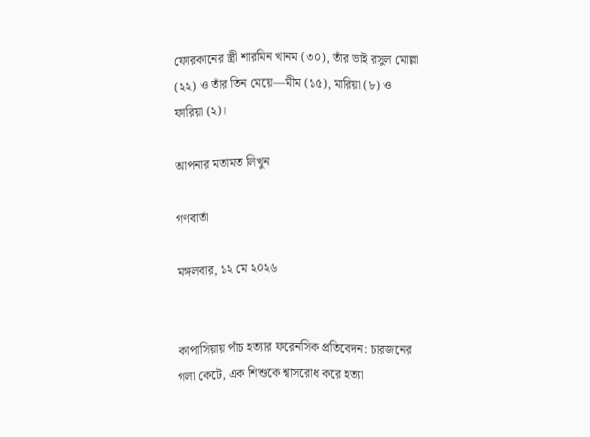ফোরকানের স্ত্রী শারমিন খানম (৩০), তাঁর ভাই রসুল মোল্লা (২২) ও তাঁর তিন মেয়ে—মীম (১৫), মারিয়া (৮) ও ফারিয়া (২)।

আপনার মতামত লিখুন

গণবার্তা

মঙ্গলবার, ১২ মে ২০২৬


কাপাসিয়ায় পাঁচ হত্যার ফরেনসিক প্রতিবেদন: চারজনের গলা কেটে, এক শিশুকে শ্বাসরোধ করে হত্যা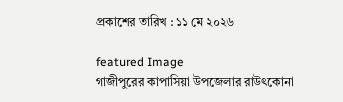প্রকাশের তারিখ : ১১ মে ২০২৬

featured Image
গাজীপুরের কাপাসিয়া উপজেলার রাউৎকোনা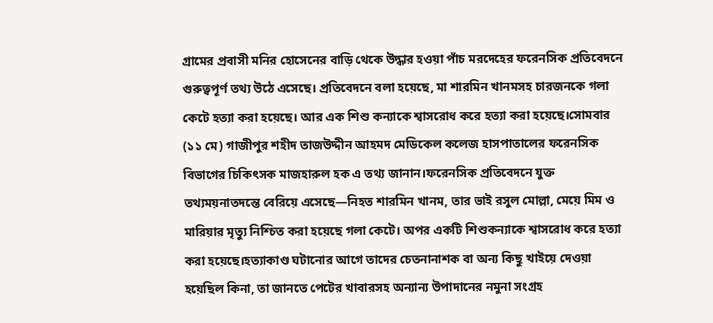গ্রামের প্রবাসী মনির হোসেনের বাড়ি থেকে উদ্ধার হওয়া পাঁচ মরদেহের ফরেনসিক প্রতিবেদনে গুরুত্বপূর্ণ তথ্য উঠে এসেছে। প্রতিবেদনে বলা হয়েছে, মা শারমিন খানমসহ চারজনকে গলা কেটে হত্যা করা হয়েছে। আর এক শিশু কন্যাকে শ্বাসরোধ করে হত্যা করা হয়েছে।সোমবার (১১ মে) গাজীপুর শহীদ তাজউদ্দীন আহমদ মেডিকেল কলেজ হাসপাতালের ফরেনসিক বিভাগের চিকিৎসক মাজহারুল হক এ তথ্য জানান।ফরেনসিক প্রতিবেদনে যুক্ত তথ্যময়নাতদন্তে বেরিয়ে এসেছে—নিহত শারমিন খানম, তার ভাই রসুল মোল্লা, মেয়ে মিম ও মারিয়ার মৃত্যু নিশ্চিত করা হয়েছে গলা কেটে। অপর একটি শিশুকন্যাকে শ্বাসরোধ করে হত্যা করা হয়েছে।হত্যাকাণ্ড ঘটানোর আগে তাদের চেতনানাশক বা অন্য কিছু খাইয়ে দেওয়া হয়েছিল কিনা, তা জানতে পেটের খাবারসহ অন্যান্য উপাদানের নমুনা সংগ্রহ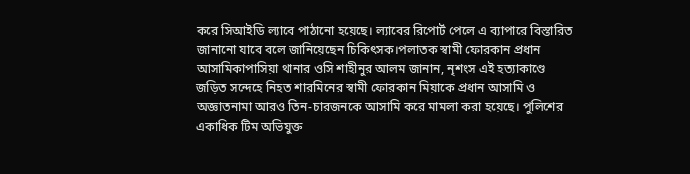করে সিআইডি ল্যাবে পাঠানো হয়েছে। ল্যাবের রিপোর্ট পেলে এ ব্যাপারে বিস্তারিত জানানো যাবে বলে জানিয়েছেন চিকিৎসক।পলাতক স্বামী ফোরকান প্রধান আসামিকাপাসিয়া থানার ওসি শাহীনুর আলম জানান, নৃশংস এই হত্যাকাণ্ডে জড়িত সন্দেহে নিহত শারমিনের স্বামী ফোরকান মিয়াকে প্রধান আসামি ও অজ্ঞাতনামা আরও তিন-চারজনকে আসামি করে মামলা করা হয়েছে। পুলিশের একাধিক টিম অভিযুক্ত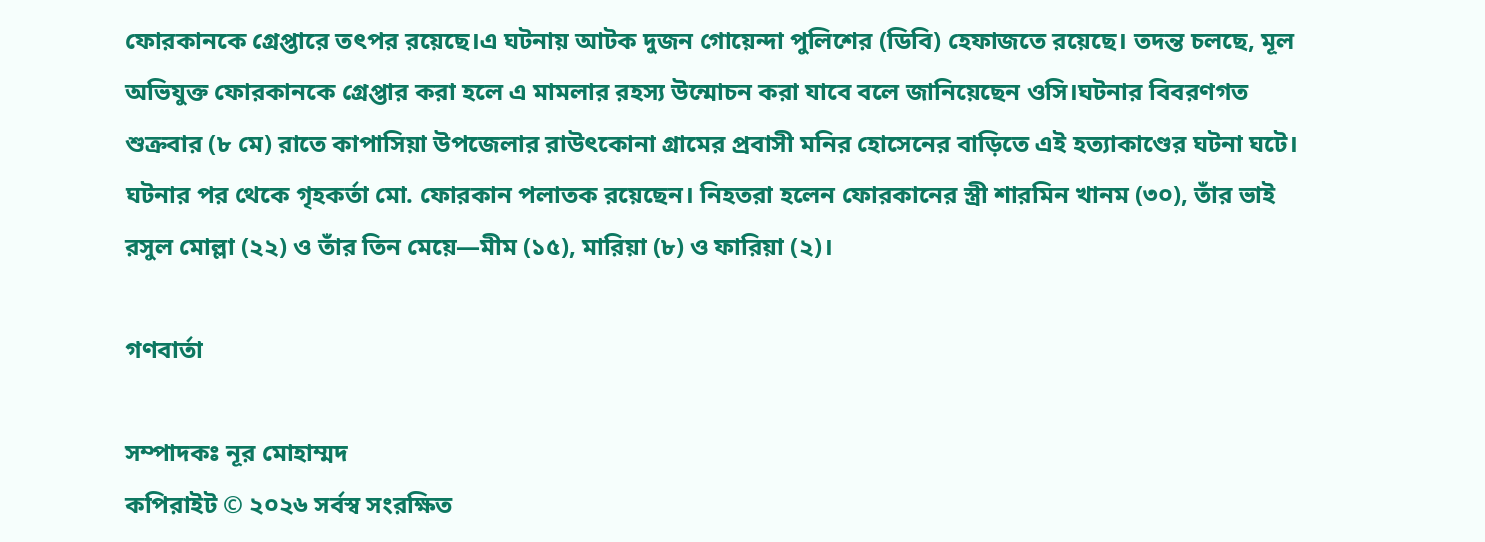ফোরকানকে গ্রেপ্তারে তৎপর রয়েছে।এ ঘটনায় আটক দুজন গোয়েন্দা পুলিশের (ডিবি) হেফাজতে রয়েছে। তদন্ত চলছে, মূল অভিযুক্ত ফোরকানকে গ্রেপ্তার করা হলে এ মামলার রহস্য উন্মোচন করা যাবে বলে জানিয়েছেন ওসি।ঘটনার বিবরণগত শুক্রবার (৮ মে) রাতে কাপাসিয়া উপজেলার রাউৎকোনা গ্রামের প্রবাসী মনির হোসেনের বাড়িতে এই হত্যাকাণ্ডের ঘটনা ঘটে। ঘটনার পর থেকে গৃহকর্তা মো. ফোরকান পলাতক রয়েছেন। নিহতরা হলেন ফোরকানের স্ত্রী শারমিন খানম (৩০), তাঁর ভাই রসুল মোল্লা (২২) ও তাঁর তিন মেয়ে—মীম (১৫), মারিয়া (৮) ও ফারিয়া (২)।

গণবার্তা

সম্পাদকঃ নূর মোহাম্মদ
কপিরাইট © ২০২৬ সর্বস্ব সংরক্ষিত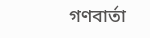গণবার্তা